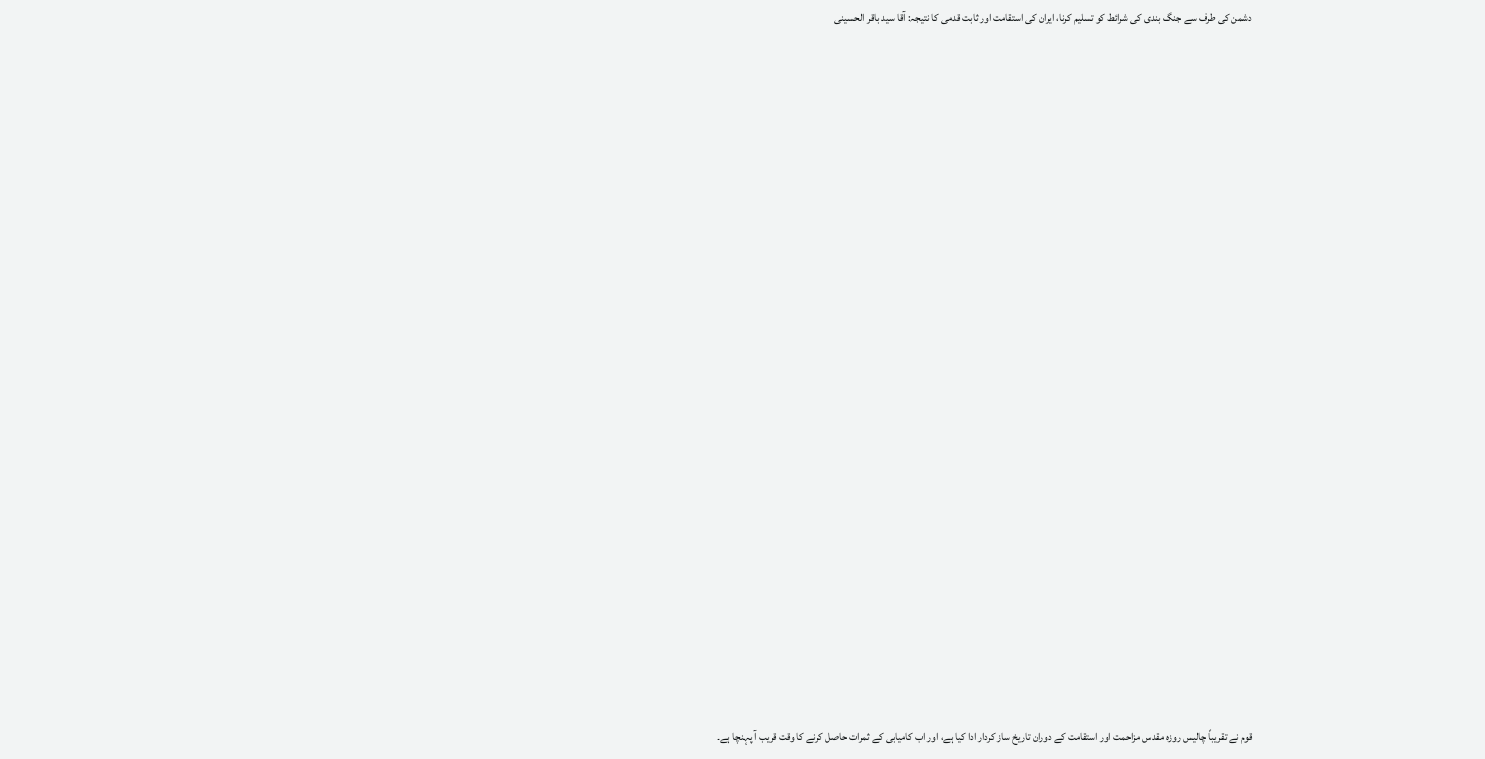دشمن کی طرف سے جنگ بندی کی شرائط کو تسلیم کرنا، ایران کی استقامت اور ثابت قدمی کا نتیجہ: آقا سید باقر الحسینی
























قوم نے تقریباً چالیس روزہ مقدس مزاحمت اور استقامت کے دوران تاریخ ساز کردار ادا کیا ہے، اور اب کامیابی کے ثمرات حاصل کرنے کا وقت قریب آ پہنچا ہے۔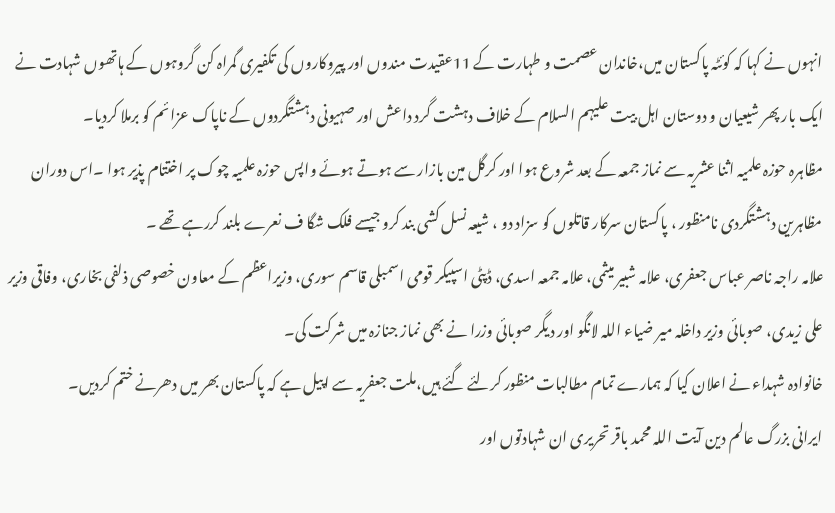انہوں نے کہا کہ کوئٹہ پاکستان میں،خاندان عصمت و طہارت کے 11عقیدت مندوں اور پیروکاروں کی تکفیری گمراہ کن گروہوں کے ہاتھوں شہادت نے ایک بار پھر شیعیان و دوستان اہل بیت علیہم السلام کے خلاف دہشت گرد داعش اور صہیونی دہشتگردوں کے ناپاک عزائم کو برملا کردیا۔
مظاہرہ حوزہ علمیہ اثنا عشریہ سے نماز جمعہ کے بعد شروع ہوا اور کرگل مین بازار سے ہوتے ہوئے واپس حوزہ علمیہ چوک پر اختتام پذیر ہوا ۔اس دوران مظاہرین دہشتگردی نامنظور ، پاکستان سرکار قاتلوں کو سزاد دو ، شیعہ نسل کشی بند کرو جیسے فلک شگا ف نعرے بلند کررہے تھے ۔
علامہ راجہ ناصر عباس جعفری، علامہ شبیر میثمی، علامہ جمعہ اسدی، ڈپٹی اسپیکر قومی اسمبلی قاسم سوری، وزیراعظم کے معاون خصوصی ذلفی بخاری، وفاقی وزیر علی زیدی، صوبائی وزیر داخلہ میر ضیاء اللہ لانگو اور دیگر صوبائی وزرا نے بھی نماز جنازہ میں شرکت کی۔
خانوادہ شہداء نے اعلان کیا کہ ہمارے تمام مطالبات منظور کرلئے گئے ہیں،ملت جعفریہ سے اپیل ہے کہ پاکستان بھر میں دھرنے ختم کردیں۔
ایرانی بزرگ عالم دین آیت اللہ محمد باقر تحریری ان شہادتوں اور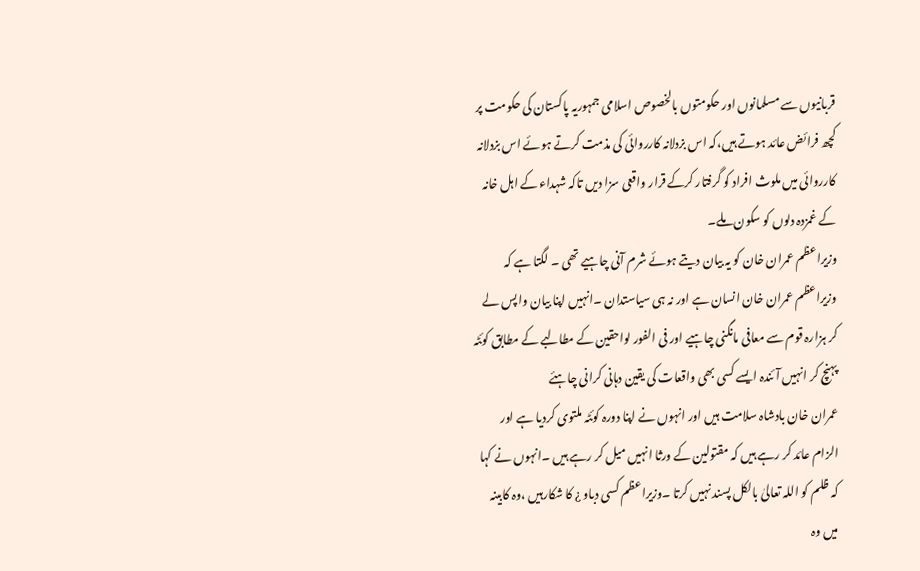قربانیوں سے مسلمانوں اور حکومتوں بالخصوص اسلامی جمہوریہ پاکستان کی حکومت پر کچھ فرائض عائد ہوتے ہیں،کہ اس بزدلانہ کارروائی کی مذمت کرتے ہوئے اس بزدلانہ کارروائی میں ملوث افراد کو گرفتار کرکے قرار واقعی سزا دیں تاکہ شہداء کے اہل خانہ کے غمزدہ دلوں کو سکون ملے۔
وزیراعظم عمران خان کو یہ بیان دیتے ہوئے شرم آنی چاہیے تھی ۔ لگتا ہے کہ وزیراعظم عمران خان انسان ہے اور نہ ہی سیاستدان ۔انہیں اپنا بیان واپس لے کر ہزارہ قوم سے معافی مانگنی چاہیے اور فی الفور لواحقین کے مطالبے کے مطابق کوئٹہ پہنچ کر انہیں آئندہ ایسے کسی بھی واقعات کی یقین دہانی کرانی چاہئے
عمران خان بادشاہ سلامت ہیں اور انہوں نے اپنا دورہ کوئٹہ ملتوی کردیا ہے اور الزام عائد کر رہے ہیں کہ مقتولین کے ورثا انہیں میل کر رہے ہیں ۔انہوں نے کہا کہ ظلم کو اللہ تعالیٰ بالکل پسند نہیں کرتا ۔وزیراعظم کسی دباو ¿ کا شکارہیں ،وہ کابینہ میں وہ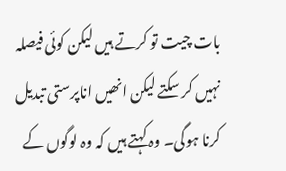بات چیت تو کرتے ہیں لیکن کوئی فیصلہ نہیں کر سکتے لیکن انھیں اناپرستی تبدیل کرنا ہوگی۔ وہ کہتے ہیں کہ وہ لوگوں کے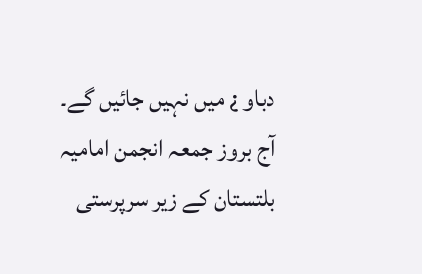دباو ¿ میں نہیں جائیں گے۔
آج بروز جمعہ انجمن امامیہ بلتستان کے زیر سرپرستی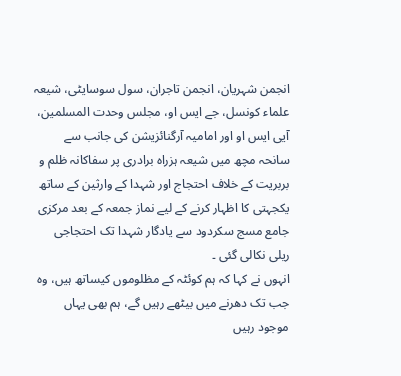انجمن شہریان، انجمن تاجران، سول سوسایٹی، شیعہ علماء کونسل، جے ایس او، مجلس وحدت المسلمین، آیی ایس او اور امامیہ آرگنائزیشن کی جانب سے سانحہ مچھ میں شیعہ ہزراہ برادری پر سفاکانہ ظلم و بربریت کے خلاف احتجاج اور شہدا کے وارثین کے ساتھ یکجہتی کا اظہار کرنے کے لیے نماز جمعہ کے بعد مرکزی جامع مسج سکردود سے یادگار شہدا تک احتجاجی ریلی نکالی گئی ۔
انہوں نے کہا کہ ہم کوئٹہ کے مظلوموں کیساتھ ہیں، وہ جب تک دھرنے میں بیٹھے رہیں گے، ہم بھی یہاں موجود رہیں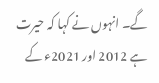گے۔ انہوں نے کہا کہ حیرت ہے 2012 اور 2021ء کے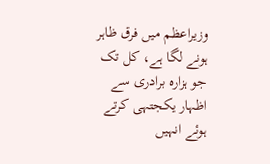وزیراعظم میں فرق ظاہر ہونے لگا ہے، کل تک جو ہزارہ برادری سے اظہار یکجتہی کرتے ہوئے انہیں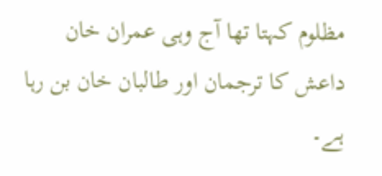مظلوم کہتا تھا آج وہی عمران خان داعش کا ترجمان اور طالبان خان بن رہا ہے۔